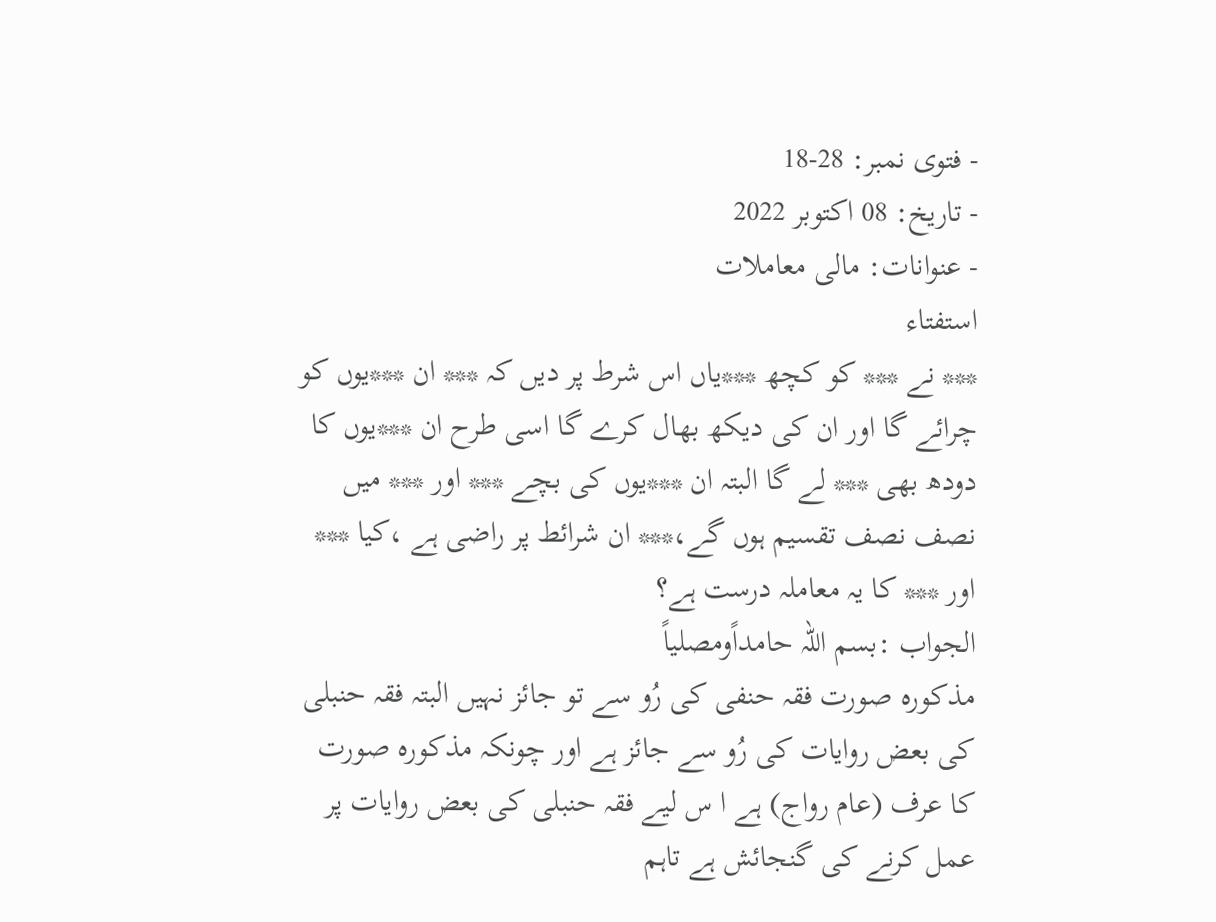- فتوی نمبر: 28-18
- تاریخ: 08 اکتوبر 2022
- عنوانات: مالی معاملات
استفتاء
*** نے *** کو کچھ ***یاں اس شرط پر دیں کہ *** ان ***یوں کو چرائے گا اور ان کی دیکھ بھال کرے گا اسی طرح ان ***یوں کا دودھ بھی *** لے گا البتہ ان ***یوں کی بچے *** اور *** میں نصف نصف تقسیم ہوں گے،*** ان شرائط پر راضی ہے ،کیا *** اور *** کا یہ معاملہ درست ہے؟
الجواب :بسم اللہ حامداًومصلیاً
مذکورہ صورت فقہ حنفی کی رُو سے تو جائز نہیں البتہ فقہ حنبلی کی بعض روایات کی رُو سے جائز ہے اور چونکہ مذکورہ صورت کا عرف (عام رواج) ہے ا س لیے فقہ حنبلی کی بعض روایات پر عمل کرنے کی گنجائش ہے تاہم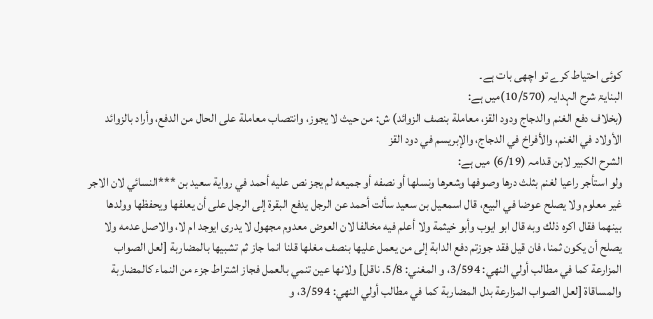کوئی احتیاط کرے تو اچھی بات ہے۔
البنایۃ شرح الہدایہ (10/570)میں ہے:
(بخلاف دفع الغنم والدجاج ودود القز، معاملة بنصف الزوائد) ش: من حيث لا يجوز، وانتصاب معاملة على الحال من الدفع، وأراد بالزوائد الأولاد في الغنم، والأفراخ في الدجاج، والإبريسم في دود القز
الشرح الکبیر لابن قدامہ (6/19) میں ہے:
ولو استأجر راعيا لغنم بثلث درها وصوفها وشعرها ونسلها أو نصفه أو جميعه لم يجز نص عليه أحمد في رواية سعيد بن ***النسائي لان الاجر غير معلوم ولا يصلح عوضا في البيع، قال اسمعيل بن سعيد سألت أحمد عن الرجل يدفع البقرة إلى الرجل على أن يعلفها ويحفظها وولدها بينهما فقال اكره ذلك وبه قال ابو ايوب وأبو خيثمة ولا أعلم فيه مخالفا لان العوض معدوم مجهول لا يدرى ايوجد ام لا، والاصل عدمه ولا يصلح أن يكون ثمنا، فان قيل فقد جوزتم دفع الدابة إلى من يعمل عليها بنصف مغلها قلنا انما جاز ثم تشبيها بالمضاربة [لعل الصواب المزارعة كما في مطالب أولي النهي: 3/594، و المغني: 5/8. ناقل] ولانها عين تنمي بالعمل فجاز اشتراط جزء من النماء كالمضاربة والمساقاة [لعل الصواب المزارعة بدل المضاربة كما في مطالب أولي النهي: 3/594، و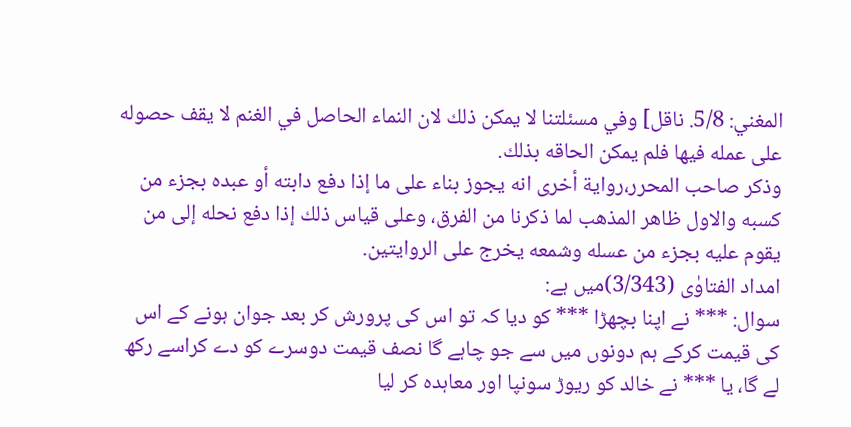المغني: 5/8. ناقل] وفي مسئلتنا لا يمكن ذلك لان النماء الحاصل في الغنم لا يقف حصوله على عمله فيها فلم يمكن الحاقه بذلك.
وذكر صاحب المحرر،رواية أخرى انه يجوز بناء على ما إذا دفع دابته أو عبده بجزء من كسبه والاول ظاهر المذهب لما ذكرنا من الفرق، وعلى قياس ذلك إذا دفع نحله إلى من يقوم عليه بجزء من عسله وشمعه يخرج على الروايتين.
امداد الفتاوٰی (3/343)میں ہے:
سوال: *** نے اپنا بچھڑا *** کو دیا کہ تو اس کی پرورش کر بعد جوان ہونے کے اس کی قیمت کرکے ہم دونوں میں سے جو چاہے گا نصف قیمت دوسرے کو دے کراسے رکھ لے گا، یا *** نے خالد کو ریوڑ سونپا اور معاہدہ کر لیا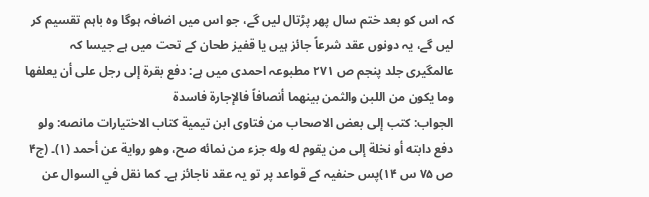کہ اس کو بعد ختم سال پھر پڑتال لیں گے، جو اس میں اضافہ ہوگا وہ باہم تقسیم کر لیں گے، یہ دونوں عقد شرعاً جائز ہیں یا قفیز طحان کے تحت میں ہے جیسا کہ عالمگیری جلد پنجم ص ۲۷۱ مطبوعہ احمدی میں ہے: دفع بقرة إلی رجل علی أن یعلفها وما یکون من اللبن والثمن بینهما أنصافاً فالإجارة فاسدة
الجواب: کتب إلی بعض الاصحاب من فتاوی ابن تیمية کتاب الاختیارات مانصه: ولو دفع دابته أو نخلة إلی من یقوم له وله جزء من نمائه صح، وهو رواية عن أحمد (۱)۔ (ج۴ ص ۷۵ س ۱۴)پس حنفیہ کے قواعد پر تو یہ عقد ناجائز ہے۔ کما نقل في السوال عن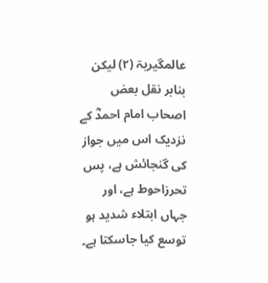عالمگیریۃ (۲) لیکن بنابر نقل بعض اصحاب امام احمدؓ کے نزدیک اس میں جواز کی گنجائش ہے، پس تحرزاحوط ہے، اور جہاں ابتلاء شدید ہو توسع کیا جاسکتا ہے۔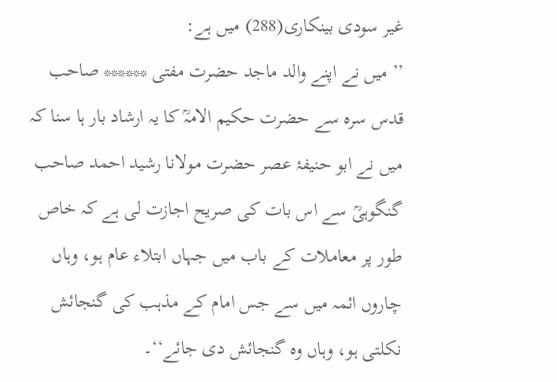غیر سودی بینکاری(288) میں ہے:
’’ میں نے اپنے والد ماجد حضرت مفتی ****** صاحب قدس سرہ سے حضرت حکیم الامہؒ کا یہ ارشاد بار ہا سنا کہ میں نے ابو حنیفۂ عصر حضرت مولانا رشید احمد صاحب گنگوہیؒ سے اس بات کی صریح اجازت لی ہے کہ خاص طور پر معاملات کے باب میں جہاں ابتلاء عام ہو، وہاں چاروں ائمہ میں سے جس امام کے مذہب کی گنجائش نکلتی ہو، وہاں وہ گنجائش دی جائے‘‘۔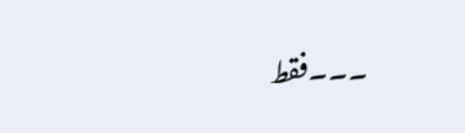۔۔۔فقط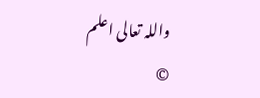واللہ تعالی اعلم
©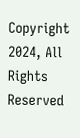Copyright 2024, All Rights Reserved